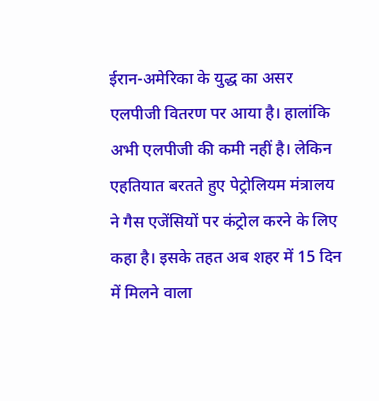ईरान-अमेरिका के युद्ध का असर एलपीजी वितरण पर आया है। हालांकि अभी एलपीजी की कमी नहीं है। लेकिन एहतियात बरतते हुए पेट्रोलियम मंत्रालय ने गैस एजेंसियों पर कंट्रोल करने के लिए कहा है। इसके तहत अब शहर में 15 दिन में मिलने वाला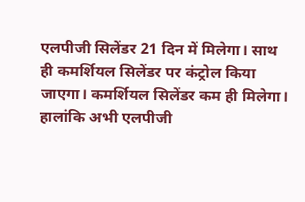एलपीजी सिलेंडर 21 दिन में मिलेगा। साथ ही कमर्शियल सिलेंडर पर कंट्रोल किया जाएगा। कमर्शियल सिलेंडर कम ही मिलेगा। हालांकि अभी एलपीजी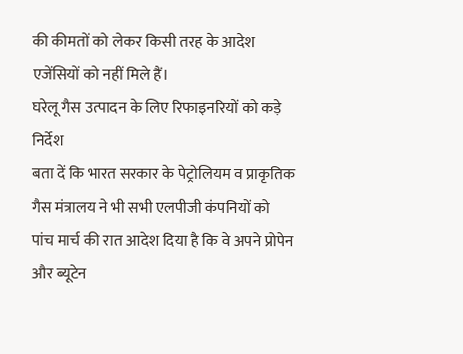की कीमतों को लेकर किसी तरह के आदेश एजेंसियों को नहीं मिले हैं।
घरेलू गैस उत्पादन के लिए रिफाइनरियों को कड़े निर्देश
बता दें कि भारत सरकार के पेट्रोलियम व प्राकृतिक गैस मंत्रालय ने भी सभी एलपीजी कंपनियों को पांच मार्च की रात आदेश दिया है कि वे अपने प्रोपेन और ब्यूटेन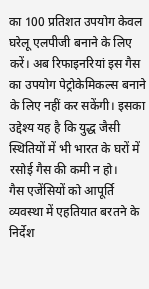का 100 प्रतिशत उपयोग केवल घरेलू एलपीजी बनाने के लिए करें। अब रिफाइनरियां इस गैस का उपयोग पेट्रोकेमिकल्स बनाने के लिए नहीं कर सकेंगी। इसका उद्देश्य यह है कि युद्ध जैसी स्थितियों में भी भारत के घरों में रसोई गैस की कमी न हो।
गैस एजेंसियों को आपूर्ति व्यवस्था में एहतियात बरतने के निर्देश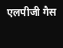एलपीजी गैस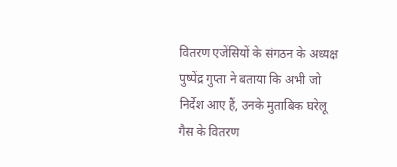वितरण एजेंसियों के संगठन के अध्यक्ष पुष्पेंद्र गुप्ता ने बताया कि अभी जो निर्देश आए हैं, उनके मुताबिक घरेलू गैस के वितरण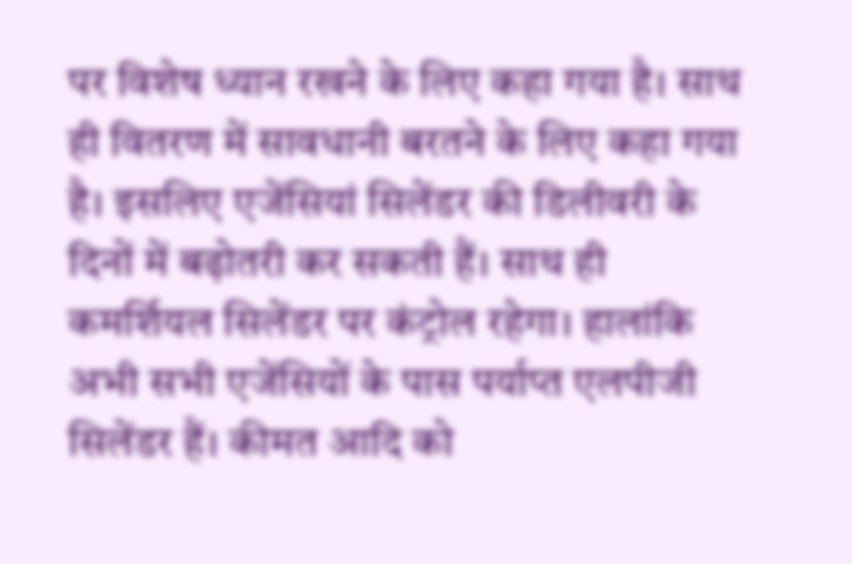पर विशेष ध्यान रखने के लिए कहा गया है। साथ ही वितरण में सावधानी बरतने के लिए कहा गया है। इसलिए एजेंसियां सिलेंडर की डिलीवरी के दिनों में बढ़ोतरी कर सकती हैं। साथ ही कमर्शियल सिलेंडर पर कंट्रोल रहेगा। हालांकि अभी सभी एजेंसियों के पास पर्याप्त एलपीजी सिलेंडर हैं। कीमत आदि को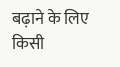बढ़ाने के लिए किसी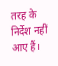तरह के निर्देश नहीं आए हैं।